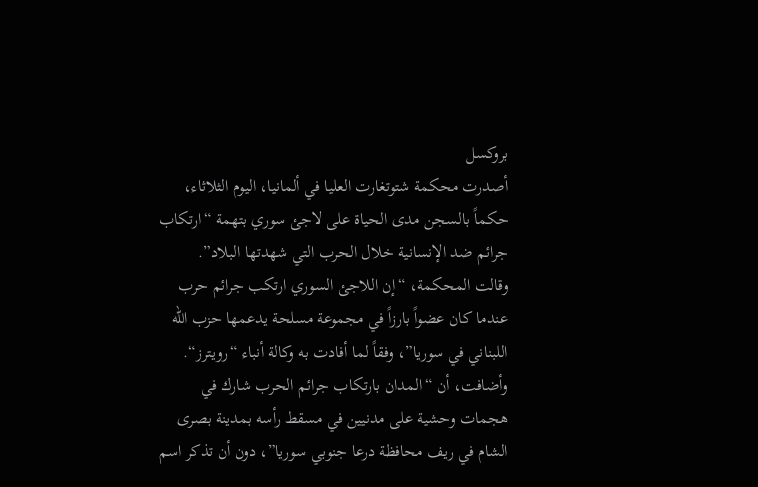بروكسل
أصدرت محكمة شتوتغارت العليا في ألمانيا، اليوم الثلاثاء، حكماً بالسجن مدى الحياة على لاجئ سوري بتهمة “ارتكاب جرائم ضد الإنسانية خلال الحرب التي شهدتها البلاد”.
وقالت المحكمة، “إن اللاجئ السوري ارتكب جرائم حرب عندما كان عضواً بارزاً في مجموعة مسلحة يدعمها حزب الله اللبناني في سوريا”، وفقاً لما أفادت به وكالة أنباء “رويترز“.
وأضافت، أن “المدان بارتكاب جرائم الحرب شارك في هجمات وحشية على مدنيين في مسقط رأسه بمدينة بصرى الشام في ريف محافظة درعا جنوبي سوريا”، دون أن تذكر اسم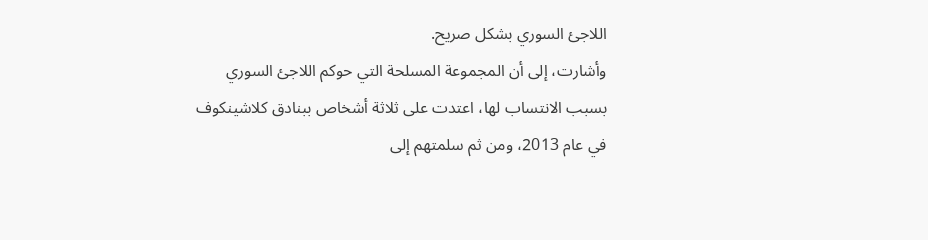اللاجئ السوري بشكل صريح.
وأشارت، إلى أن المجموعة المسلحة التي حوكم اللاجئ السوري بسبب الانتساب لها، اعتدت على ثلاثة أشخاص ببنادق كلاشينكوف في عام 2013، ومن ثم سلمتهم إلى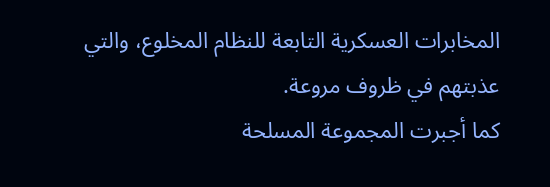المخابرات العسكرية التابعة للنظام المخلوع، والتي عذبتهم في ظروف مروعة.
كما أجبرت المجموعة المسلحة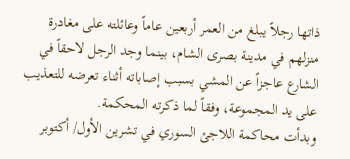ذاتها رجلاً يبلغ من العمر أربعين عاماً وعائلته على مغادرة منزلهم في مدينة بصرى الشام، بينما وجد الرجل لاحقاً في الشارع عاجزاً عن المشي بسبب إصاباته أثناء تعرضه للتعذيب على يد المجموعة، وفقاً لما ذكرته المحكمة.
وبدأت محاكمة اللاجئ السوري في تشرين الأول/ أكتوبر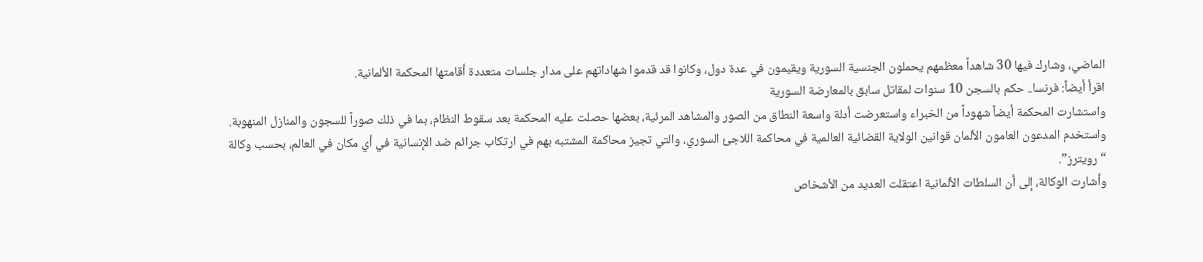الماضي، وشارك فيها 30 شاهداً معظمهم يحملون الجنسية السورية ويقيمون في عدة دول، وكانوا قد قدموا شهاداتهم على مدار جلسات متعددة أقامتها المحكمة الألمانية.
اقرأ أيضاً: فرنسا.. حكم بالسجن 10 سنوات لمقاتل سابق بالمعارضة السورية
واستشارت المحكمة أيضاً شهوداً من الخبراء واستعرضت أدلة واسعة النطاق من الصور والمشاهد المرئية، بعضها حصلت عليه المحكمة بعد سقوط النظام، بما في ذلك صوراً للسجون والمنازل المنهوبة.
واستخدم المدعون العامون الألمان قوانين الولاية القضائية العالمية في محاكمة اللاجئ السوري، والتي تجيز محاكمة المشتبه بهم في ارتكاب جرائم ضد الإنسانية في أي مكان في العالم، بحسب وكالة “رويترز”.
وأشارت الوكالة، إلى أن السلطات الألمانية اعتقلت العديد من الأشخاص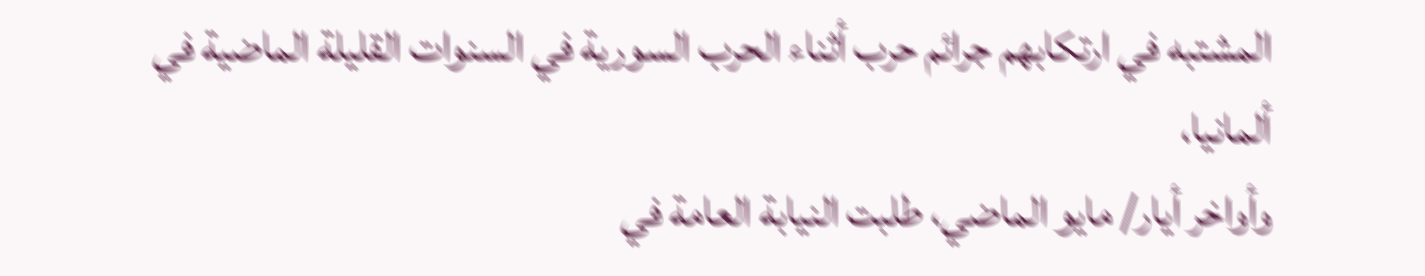المشتبه في ارتكابهم جرائم حرب أثناء الحرب السورية في السنوات القليلة الماضية في ألمانيا،
وأواخر أيار/ مايو الماضي، طلبت النيابة العامة في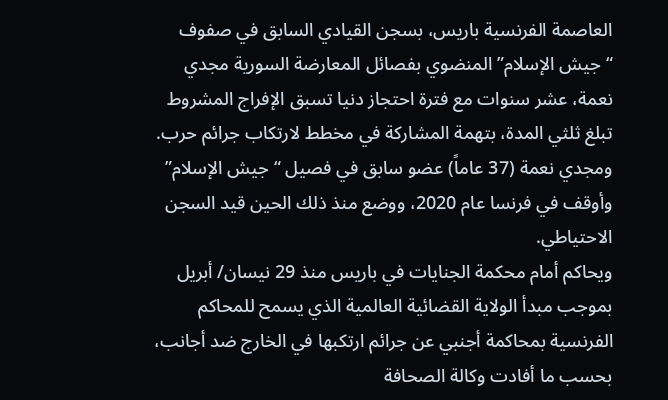العاصمة الفرنسية باريس، بسجن القيادي السابق في صفوف “جيش الإسلام” المنضوي بفصائل المعارضة السورية مجدي نعمة، عشر سنوات مع فترة احتجاز دنيا تسبق الإفراج المشروط تبلغ ثلثي المدة، بتهمة المشاركة في مخطط لارتكاب جرائم حرب.
ومجدي نعمة (37 عاماً) عضو سابق في فصيل “جيش الإسلام” وأوقف في فرنسا عام 2020، ووضع منذ ذلك الحين قيد السجن الاحتياطي.
ويحاكم أمام محكمة الجنايات في باريس منذ 29 نيسان/ أبريل بموجب مبدأ الولاية القضائية العالمية الذي يسمح للمحاكم الفرنسية بمحاكمة أجنبي عن جرائم ارتكبها في الخارج ضد أجانب، بحسب ما أفادت وكالة الصحافة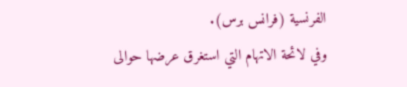الفرنسية (فرانس برس).
وفي لائحة الاتهام التي استغرق عرضها حوالى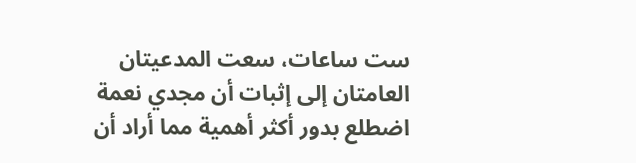ست ساعات، سعت المدعيتان العامتان إلى إثبات أن مجدي نعمة اضطلع بدور أكثر أهمية مما أراد أن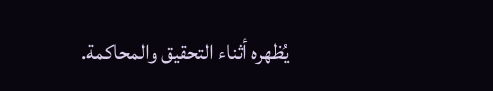يُظهره أثناء التحقيق والمحاكمة.